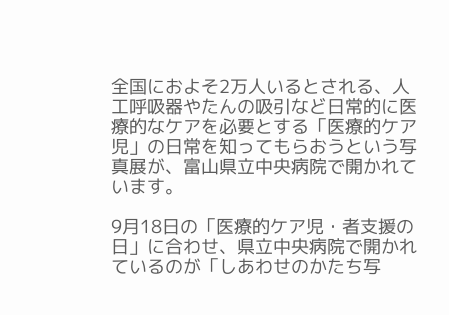全国におよそ2万人いるとされる、人工呼吸器やたんの吸引など日常的に医療的なケアを必要とする「医療的ケア児」の日常を知ってもらおうという写真展が、富山県立中央病院で開かれています。

9月18日の「医療的ケア児・者支援の日」に合わせ、県立中央病院で開かれているのが「しあわせのかたち写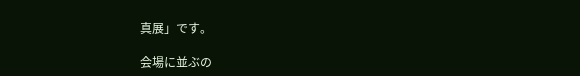真展」です。

会場に並ぶの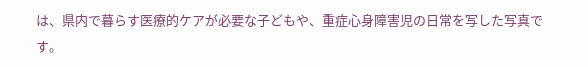は、県内で暮らす医療的ケアが必要な子どもや、重症心身障害児の日常を写した写真です。